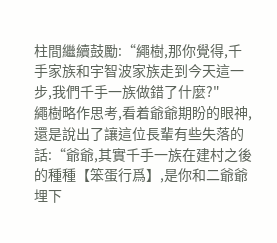柱間繼續鼓勵:“繩樹,那你覺得,千手家族和宇智波家族走到今天這一步,我們千手一族做錯了什麼?"
繩樹略作思考,看着爺爺期盼的眼神,還是說出了讓這位長輩有些失落的話:“爺爺,其實千手一族在建村之後的種種【笨蛋行爲】,是你和二爺爺埋下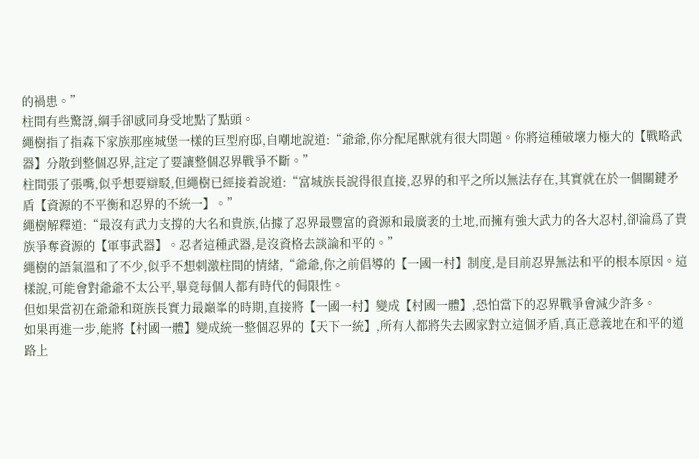的禍患。”
柱間有些驚訝,綱手卻感同身受地點了點頭。
繩樹指了指森下家族那座城堡一樣的巨型府邸,自嘲地說道:“爺爺,你分配尾獸就有很大問題。你將這種破壞力極大的【戰略武器】分散到整個忍界,註定了要讓整個忍界戰爭不斷。”
柱間張了張嘴,似乎想要辯駁,但繩樹已經接着說道:“富城族長說得很直接,忍界的和平之所以無法存在,其實就在於一個關鍵矛盾【資源的不平衡和忍界的不統一】。”
繩樹解釋道:“最沒有武力支撐的大名和貴族,佔據了忍界最豐富的資源和最廣袤的土地,而擁有強大武力的各大忍村,卻淪爲了貴族爭奪資源的【軍事武器】。忍者這種武器,是沒資格去談論和平的。”
繩樹的語氣溫和了不少,似乎不想刺激柱間的情緒,“爺爺,你之前倡導的【一國一村】制度,是目前忍界無法和平的根本原因。這樣說,可能會對爺爺不太公平,畢竟每個人都有時代的侷限性。
但如果當初在爺爺和斑族長實力最巔峯的時期,直接將【一國一村】變成【村國一體】,恐怕當下的忍界戰爭會減少許多。
如果再進一步,能將【村國一體】變成統一整個忍界的【天下一統】,所有人都將失去國家對立這個矛盾,真正意義地在和平的道路上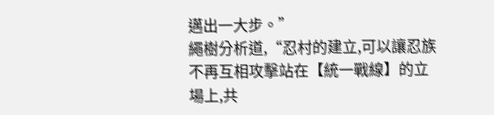邁出一大步。”
繩樹分析道,“忍村的建立,可以讓忍族不再互相攻擊站在【統一戰線】的立場上,共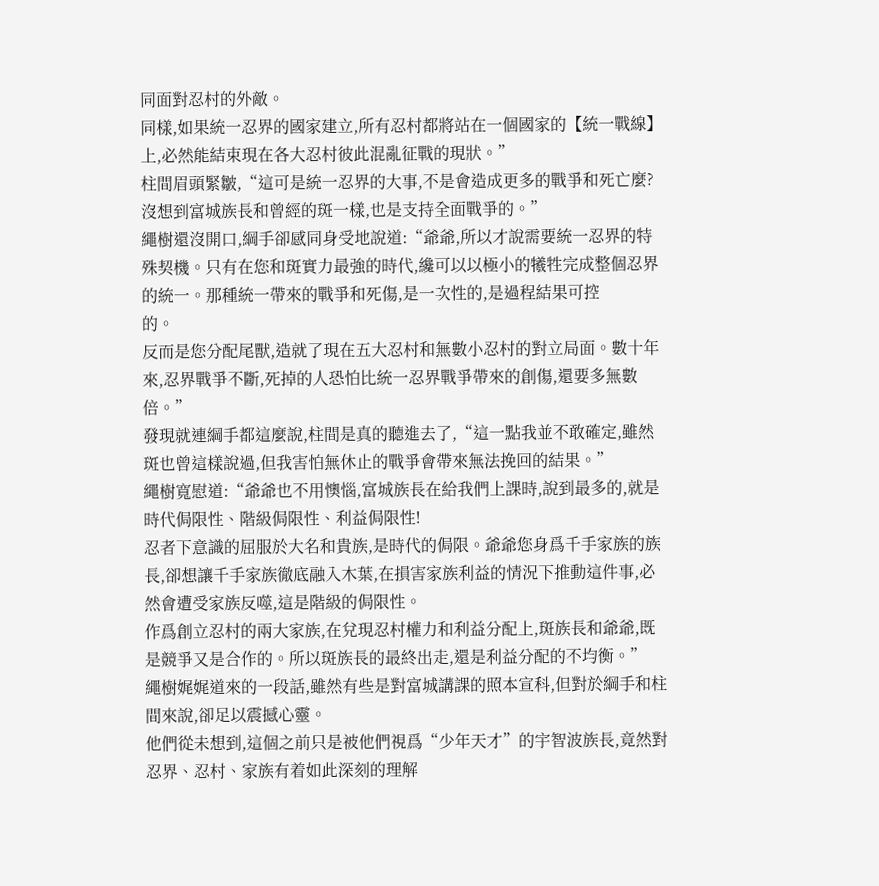同面對忍村的外敵。
同樣,如果統一忍界的國家建立,所有忍村都將站在一個國家的【統一戰線】上,必然能結束現在各大忍村彼此混亂征戰的現狀。”
柱間眉頭緊皺,“這可是統一忍界的大事,不是會造成更多的戰爭和死亡麼?沒想到富城族長和曾經的斑一樣,也是支持全面戰爭的。”
繩樹還沒開口,綱手卻感同身受地說道:“爺爺,所以才說需要統一忍界的特殊契機。只有在您和斑實力最強的時代,纔可以以極小的犧牲完成整個忍界的統一。那種統一帶來的戰爭和死傷,是一次性的,是過程結果可控
的。
反而是您分配尾獸,造就了現在五大忍村和無數小忍村的對立局面。數十年來,忍界戰爭不斷,死掉的人恐怕比統一忍界戰爭帶來的創傷,還要多無數倍。”
發現就連綱手都這麼說,柱間是真的聽進去了,“這一點我並不敢確定,雖然斑也曾這樣說過,但我害怕無休止的戰爭會帶來無法挽回的結果。”
繩樹寬慰道:“爺爺也不用懊惱,富城族長在給我們上課時,說到最多的,就是時代侷限性、階級侷限性、利益侷限性!
忍者下意識的屈服於大名和貴族,是時代的侷限。爺爺您身爲千手家族的族長,卻想讓千手家族徹底融入木葉,在損害家族利益的情況下推動這件事,必然會遭受家族反噬,這是階級的侷限性。
作爲創立忍村的兩大家族,在兌現忍村權力和利益分配上,斑族長和爺爺,既是競爭又是合作的。所以斑族長的最終出走,還是利益分配的不均衡。”
繩樹娓娓道來的一段話,雖然有些是對富城講課的照本宣科,但對於綱手和柱間來說,卻足以震撼心靈。
他們從未想到,這個之前只是被他們視爲“少年天才”的宇智波族長,竟然對忍界、忍村、家族有着如此深刻的理解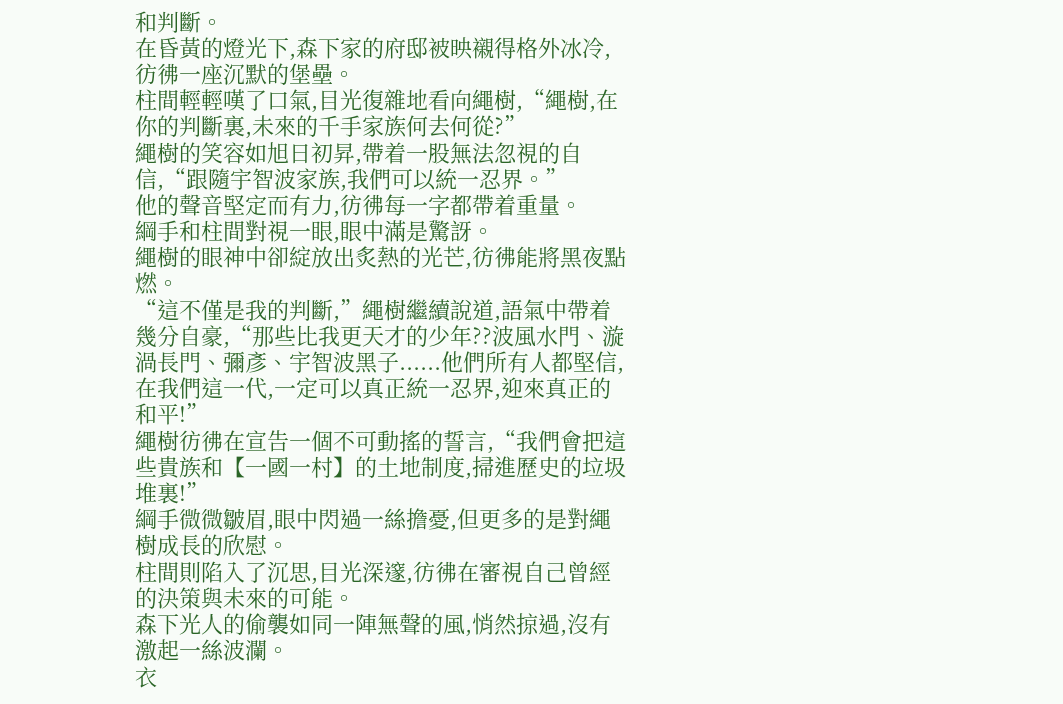和判斷。
在昏黃的燈光下,森下家的府邸被映襯得格外冰冷,彷彿一座沉默的堡壘。
柱間輕輕嘆了口氣,目光復雜地看向繩樹,“繩樹,在你的判斷裏,未來的千手家族何去何從?”
繩樹的笑容如旭日初昇,帶着一股無法忽視的自信,“跟隨宇智波家族,我們可以統一忍界。”
他的聲音堅定而有力,彷彿每一字都帶着重量。
綱手和柱間對視一眼,眼中滿是驚訝。
繩樹的眼神中卻綻放出炙熱的光芒,彷彿能將黑夜點燃。
“這不僅是我的判斷,”繩樹繼續說道,語氣中帶着幾分自豪,“那些比我更天才的少年??波風水門、漩渦長門、彌彥、宇智波黑子......他們所有人都堅信,在我們這一代,一定可以真正統一忍界,迎來真正的和平!”
繩樹彷彿在宣告一個不可動搖的誓言,“我們會把這些貴族和【一國一村】的土地制度,掃進歷史的垃圾堆裏!”
綱手微微皺眉,眼中閃過一絲擔憂,但更多的是對繩樹成長的欣慰。
柱間則陷入了沉思,目光深邃,彷彿在審視自己曾經的決策與未來的可能。
森下光人的偷襲如同一陣無聲的風,悄然掠過,沒有激起一絲波瀾。
衣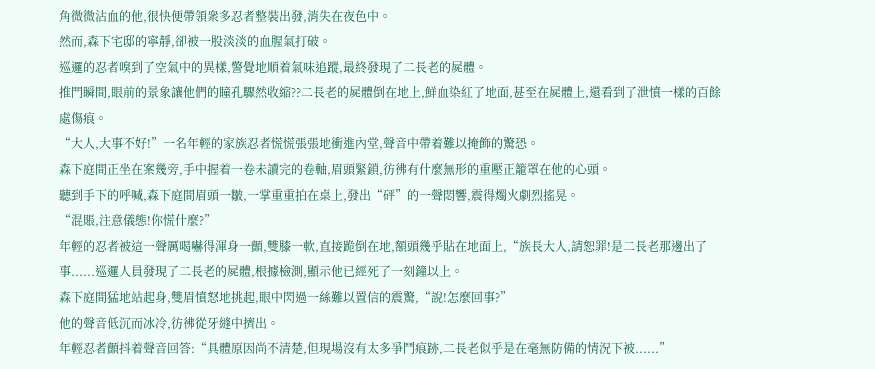角微微沾血的他,很快便帶領衆多忍者整裝出發,消失在夜色中。
然而,森下宅邸的寧靜,卻被一股淡淡的血腥氣打破。
巡邏的忍者嗅到了空氣中的異樣,警覺地順着氣味追蹤,最終發現了二長老的屍體。
推門瞬間,眼前的景象讓他們的瞳孔驟然收縮??二長老的屍體倒在地上,鮮血染紅了地面,甚至在屍體上,還看到了泄憤一樣的百餘處傷痕。
“大人,大事不好!”一名年輕的家族忍者慌慌張張地衝進內堂,聲音中帶着難以掩飾的驚恐。
森下庭間正坐在案幾旁,手中握着一卷未讀完的卷軸,眉頭緊鎖,彷彿有什麼無形的重壓正籠罩在他的心頭。
聽到手下的呼喊,森下庭間眉頭一皺,一掌重重拍在桌上,發出“砰”的一聲悶響,震得燭火劇烈搖晃。
“混賬,注意儀態!你慌什麼?”
年輕的忍者被這一聲厲喝嚇得渾身一顫,雙膝一軟,直接跪倒在地,額頭幾乎貼在地面上,“族長大人,請恕罪!是二長老那邊出了事......巡邏人員發現了二長老的屍體,根據檢測,顯示他已經死了一刻鐘以上。
森下庭間猛地站起身,雙眉憤怒地挑起,眼中閃過一絲難以置信的震驚,“說!怎麼回事?”
他的聲音低沉而冰冷,彷彿從牙縫中擠出。
年輕忍者顫抖着聲音回答:“具體原因尚不清楚,但現場沒有太多爭鬥痕跡,二長老似乎是在毫無防備的情況下被......”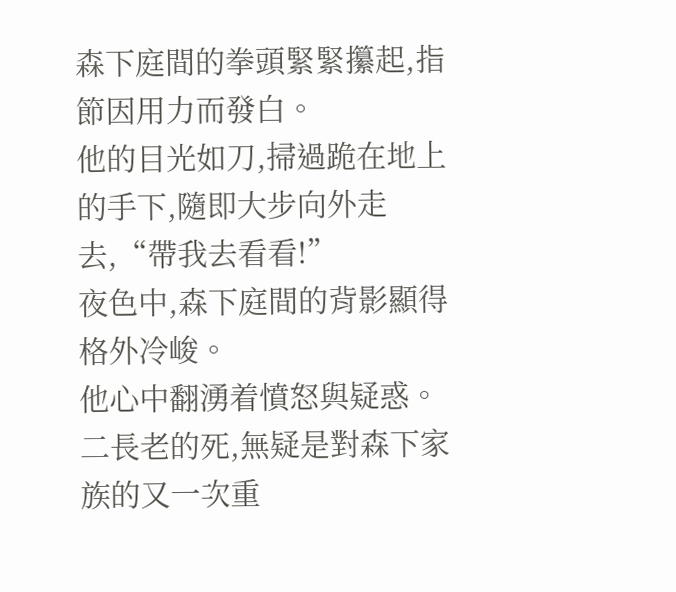森下庭間的拳頭緊緊攥起,指節因用力而發白。
他的目光如刀,掃過跪在地上的手下,隨即大步向外走去,“帶我去看看!”
夜色中,森下庭間的背影顯得格外冷峻。
他心中翻湧着憤怒與疑惑。
二長老的死,無疑是對森下家族的又一次重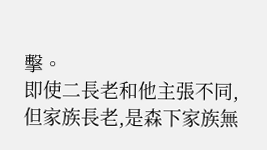擊。
即使二長老和他主張不同,但家族長老,是森下家族無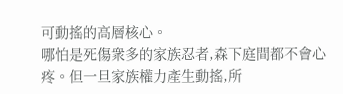可動搖的高層核心。
哪怕是死傷衆多的家族忍者,森下庭間都不會心疼。但一旦家族權力產生動搖,所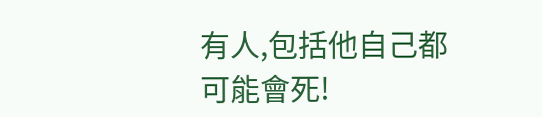有人,包括他自己都可能會死!